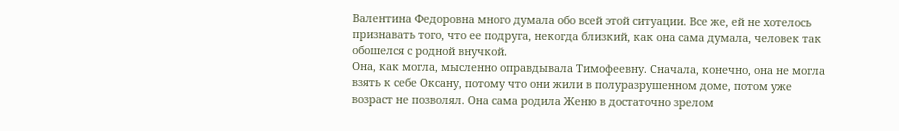Валентина Федоровна много думала обо всей этой ситуации. Все же, ей не хотелось признавать того, что ее подруга, некогда близкий, как она сама думала, человек так обошелся с родной внучкой.
Она, как могла, мысленно оправдывала Тимофеевну. Сначала, конечно, она не могла взять к себе Оксану, потому что они жили в полуразрушенном доме, потом уже возраст не позволял. Она сама родила Женю в достаточно зрелом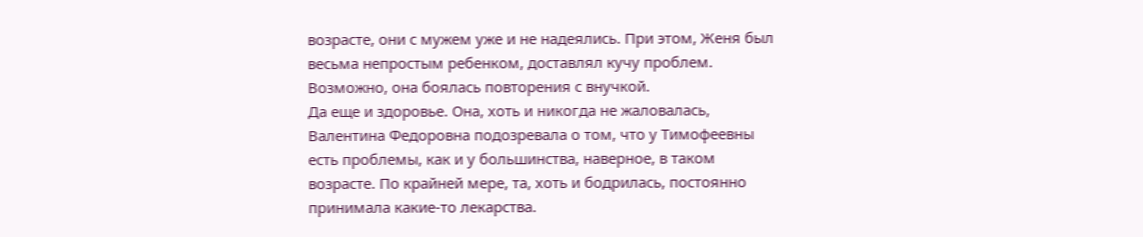возрасте, они с мужем уже и не надеялись. При этом, Женя был весьма непростым ребенком, доставлял кучу проблем. Возможно, она боялась повторения с внучкой.
Да еще и здоровье. Она, хоть и никогда не жаловалась, Валентина Федоровна подозревала о том, что у Тимофеевны есть проблемы, как и у большинства, наверное, в таком возрасте. По крайней мере, та, хоть и бодрилась, постоянно принимала какие-то лекарства.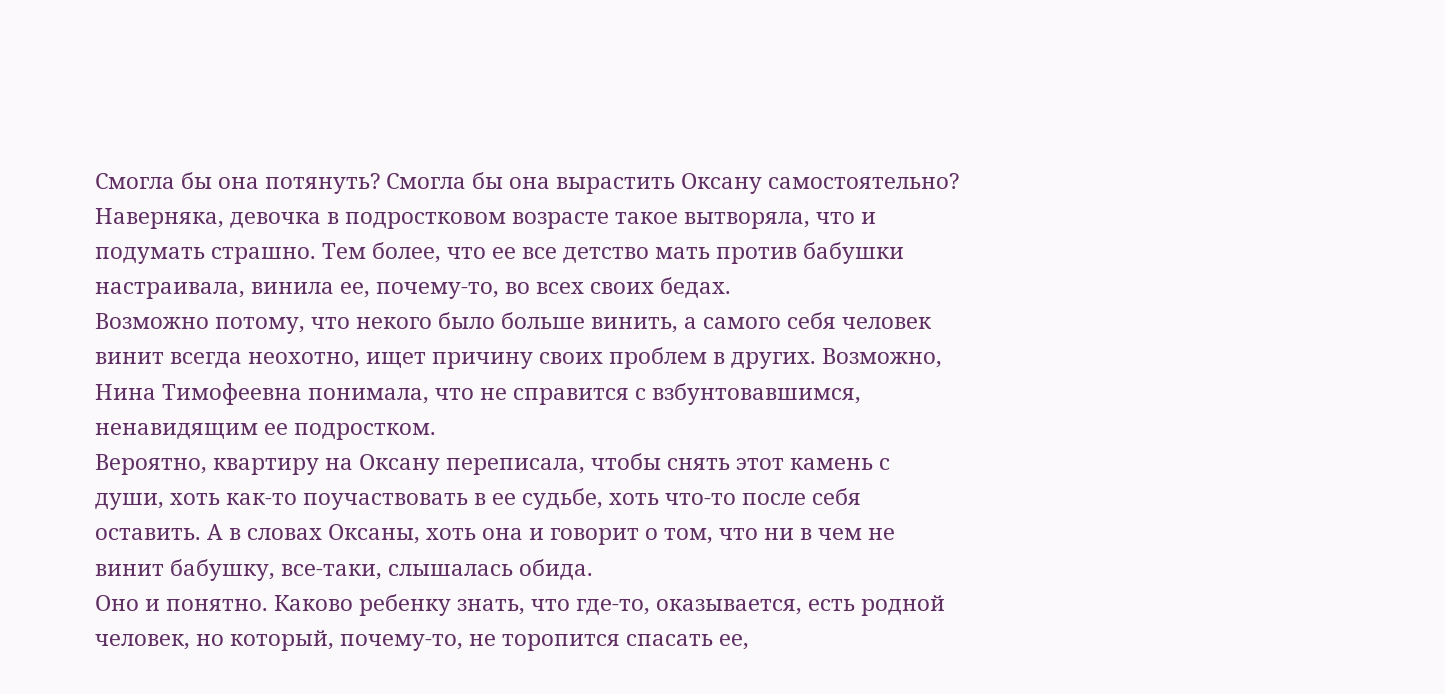Смогла бы она потянуть? Смогла бы она вырастить Оксану самостоятельно? Наверняка, девочка в подростковом возрасте такое вытворяла, что и подумать страшно. Тем более, что ее все детство мать против бабушки настраивала, винила ее, почему-то, во всех своих бедах.
Возможно потому, что некого было больше винить, а самого себя человек винит всегда неохотно, ищет причину своих проблем в других. Возможно, Нина Тимофеевна понимала, что не справится с взбунтовавшимся, ненавидящим ее подростком.
Вероятно, квартиру на Оксану переписала, чтобы снять этот камень с души, хоть как-то поучаствовать в ее судьбе, хоть что-то после себя оставить. А в словах Оксаны, хоть она и говорит о том, что ни в чем не винит бабушку, все-таки, слышалась обида.
Оно и понятно. Каково ребенку знать, что где-то, оказывается, есть родной человек, но который, почему-то, не торопится спасать ее,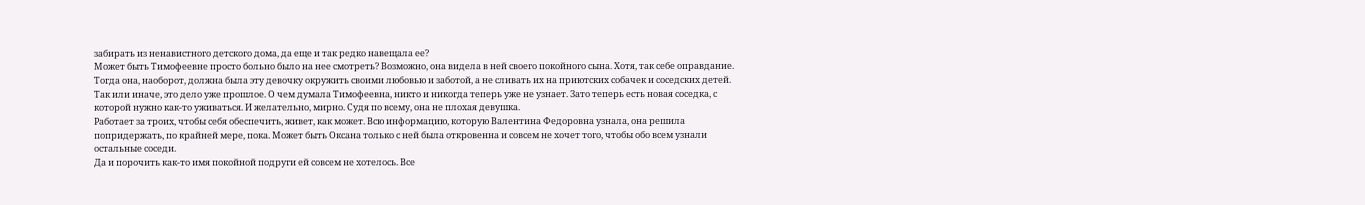забирать из ненавистного детского дома, да еще и так редко навещала ее?
Может быть Тимофеевне просто больно было на нее смотреть? Возможно, она видела в ней своего покойного сына. Хотя, так себе оправдание. Тогда она, наоборот, должна была эту девочку окружить своими любовью и заботой, а не сливать их на приютских собачек и соседских детей.
Так или иначе, это дело уже прошлое. О чем думала Тимофеевна, никто и никогда теперь уже не узнает. Зато теперь есть новая соседка, с которой нужно как-то уживаться. И желательно, мирно. Судя по всему, она не плохая девушка.
Работает за троих, чтобы себя обеспечить, живет, как может. Всю информацию, которую Валентина Федоровна узнала, она решила попридержать, по крайней мере, пока. Может быть Оксана только с ней была откровенна и совсем не хочет того, чтобы обо всем узнали остальные соседи.
Да и порочить как-то имя покойной подруги ей совсем не хотелось. Все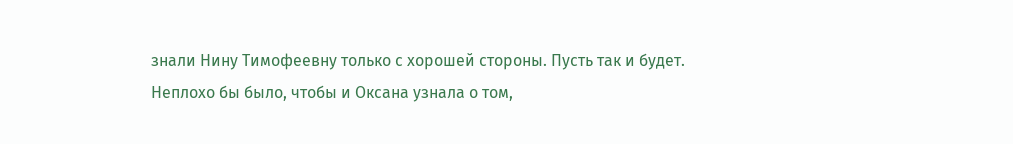знали Нину Тимофеевну только с хорошей стороны. Пусть так и будет. Неплохо бы было, чтобы и Оксана узнала о том,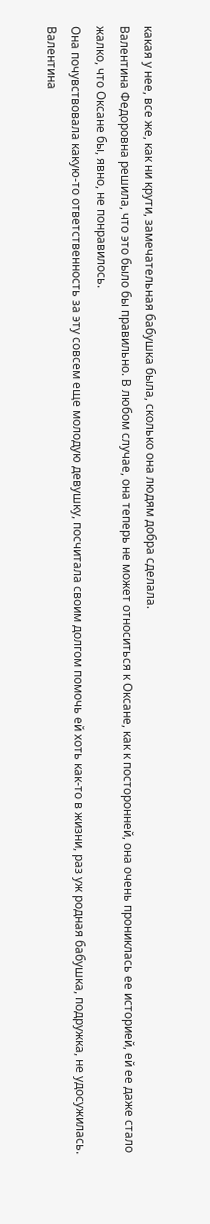какая у нее, все же, как ни крути, замечательная бабушка была, сколько она людям добра сделала.
Валентина Федоровна решила, что это было бы правильно. В любом случае, она теперь не может относиться к Оксане, как к посторонней, она очень прониклась ее историей, ей ее даже стало жалко, что Оксане бы, явно, не понравилось.
Она почувствовала какую-то ответственность за эту совсем еще молодую девушку, посчитала своим долгом помочь ей хоть как-то в жизни, раз уж родная бабушка, подружка, не удосужилась. Валентина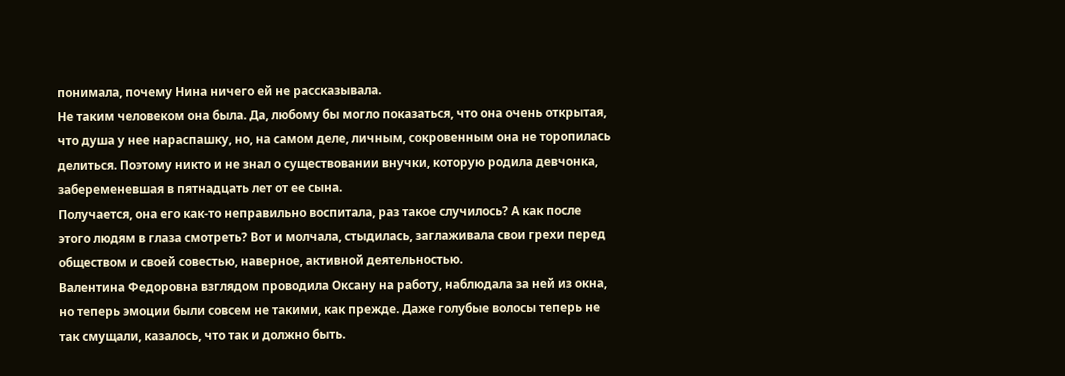понимала, почему Нина ничего ей не рассказывала.
Не таким человеком она была. Да, любому бы могло показаться, что она очень открытая, что душа у нее нараспашку, но, на самом деле, личным, сокровенным она не торопилась делиться. Поэтому никто и не знал о существовании внучки, которую родила девчонка, забеременевшая в пятнадцать лет от ее сына.
Получается, она его как-то неправильно воспитала, раз такое случилось? А как после этого людям в глаза смотреть? Вот и молчала, стыдилась, заглаживала свои грехи перед обществом и своей совестью, наверное, активной деятельностью.
Валентина Федоровна взглядом проводила Оксану на работу, наблюдала за ней из окна, но теперь эмоции были совсем не такими, как прежде. Даже голубые волосы теперь не так смущали, казалось, что так и должно быть.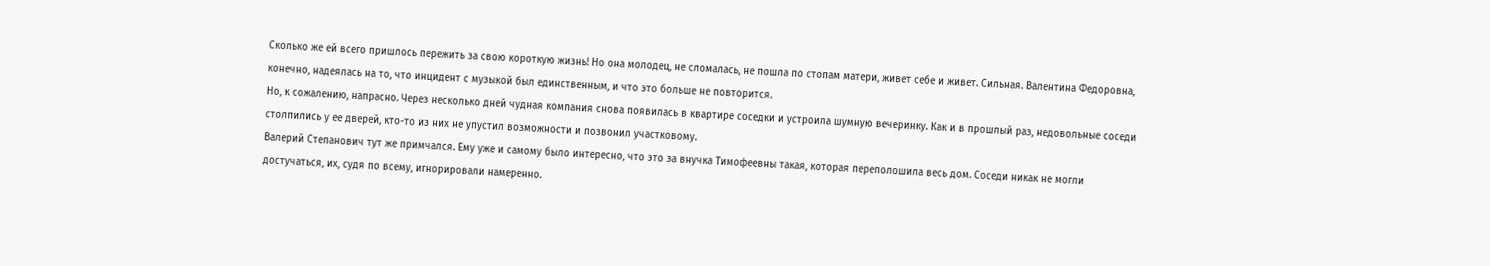Сколько же ей всего пришлось пережить за свою короткую жизнь! Но она молодец, не сломалась, не пошла по стопам матери, живет себе и живет. Сильная. Валентина Федоровна, конечно, надеялась на то, что инцидент с музыкой был единственным, и что это больше не повторится.
Но, к сожалению, напрасно. Через несколько дней чудная компания снова появилась в квартире соседки и устроила шумную вечеринку. Как и в прошлый раз, недовольные соседи столпились у ее дверей, кто-то из них не упустил возможности и позвонил участковому.
Валерий Степанович тут же примчался. Ему уже и самому было интересно, что это за внучка Тимофеевны такая, которая переполошила весь дом. Соседи никак не могли достучаться, их, судя по всему, игнорировали намеренно.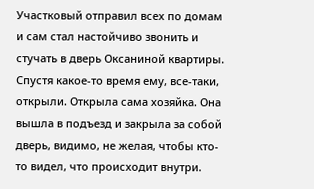Участковый отправил всех по домам и сам стал настойчиво звонить и стучать в дверь Оксаниной квартиры. Спустя какое-то время ему, все-таки, открыли. Открыла сама хозяйка. Она вышла в подъезд и закрыла за собой дверь, видимо, не желая, чтобы кто-то видел, что происходит внутри.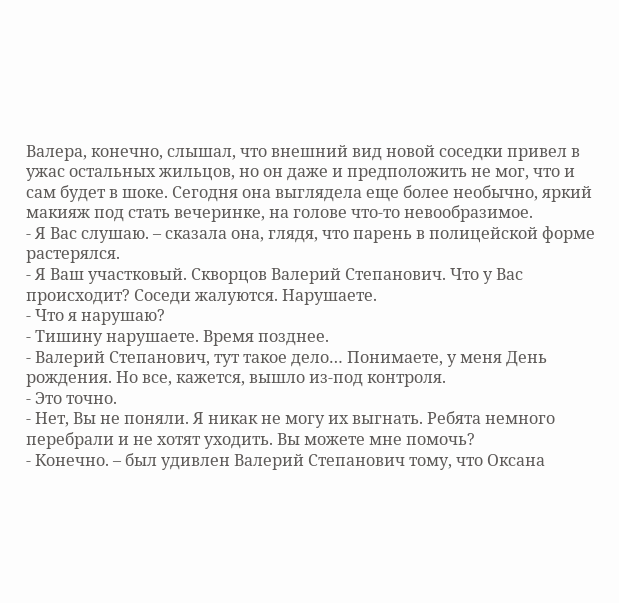Валера, конечно, слышал, что внешний вид новой соседки привел в ужас остальных жильцов, но он даже и предположить не мог, что и сам будет в шоке. Сегодня она выглядела еще более необычно, яркий макияж под стать вечеринке, на голове что-то невообразимое.
- Я Вас слушаю. – сказала она, глядя, что парень в полицейской форме растерялся.
- Я Ваш участковый. Скворцов Валерий Степанович. Что у Вас происходит? Соседи жалуются. Нарушаете.
- Что я нарушаю?
- Тишину нарушаете. Время позднее.
- Валерий Степанович, тут такое дело… Понимаете, у меня День рождения. Но все, кажется, вышло из-под контроля.
- Это точно.
- Нет, Вы не поняли. Я никак не могу их выгнать. Ребята немного перебрали и не хотят уходить. Вы можете мне помочь?
- Конечно. – был удивлен Валерий Степанович тому, что Оксана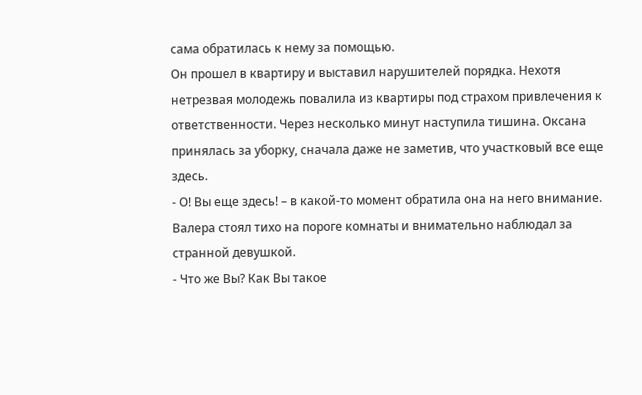сама обратилась к нему за помощью.
Он прошел в квартиру и выставил нарушителей порядка. Нехотя нетрезвая молодежь повалила из квартиры под страхом привлечения к ответственности. Через несколько минут наступила тишина. Оксана принялась за уборку, сначала даже не заметив, что участковый все еще здесь.
- О! Вы еще здесь! – в какой-то момент обратила она на него внимание.
Валера стоял тихо на пороге комнаты и внимательно наблюдал за странной девушкой.
- Что же Вы? Как Вы такое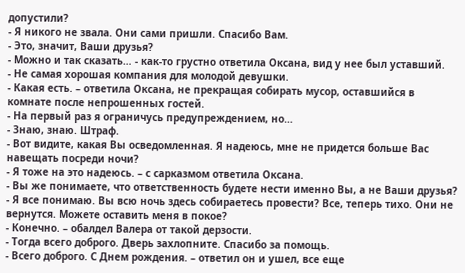допустили?
- Я никого не звала. Они сами пришли. Спасибо Вам.
- Это, значит, Ваши друзья?
- Можно и так сказать… - как-то грустно ответила Оксана, вид у нее был уставший.
- Не самая хорошая компания для молодой девушки.
- Какая есть. – ответила Оксана, не прекращая собирать мусор, оставшийся в комнате после непрошенных гостей.
- На первый раз я ограничусь предупреждением, но…
- Знаю, знаю. Штраф.
- Вот видите, какая Вы осведомленная. Я надеюсь, мне не придется больше Вас навещать посреди ночи?
- Я тоже на это надеюсь. – с сарказмом ответила Оксана.
- Вы же понимаете, что ответственность будете нести именно Вы, а не Ваши друзья?
- Я все понимаю. Вы всю ночь здесь собираетесь провести? Все, теперь тихо. Они не вернутся. Можете оставить меня в покое?
- Конечно. – обалдел Валера от такой дерзости.
- Тогда всего доброго. Дверь захлопните. Спасибо за помощь.
- Всего доброго. С Днем рождения. – ответил он и ушел, все еще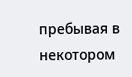пребывая в некотором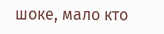шоке, мало кто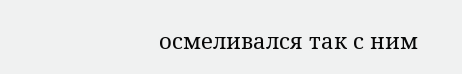осмеливался так с ним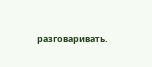разговаривать.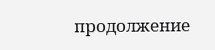продолжение